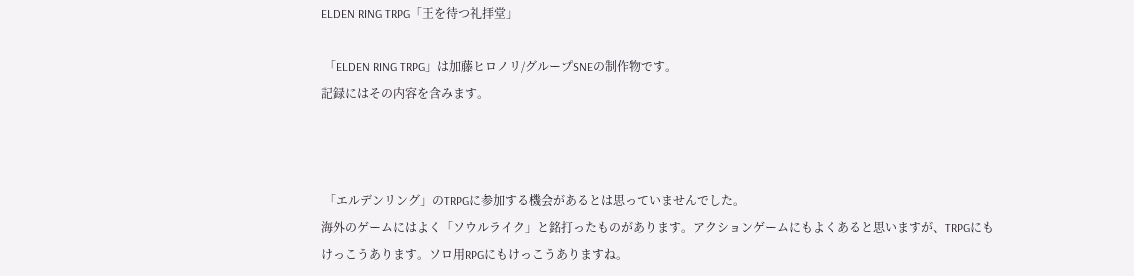ELDEN RING TRPG「王を待つ礼拝堂」

 「ELDEN RING TRPG」は加藤ヒロノリ/グループSNEの制作物です。
記録にはその内容を含みます。



 「エルデンリング」のTRPGに参加する機会があるとは思っていませんでした。
海外のゲームにはよく「ソウルライク」と銘打ったものがあります。アクションゲームにもよくあると思いますが、TRPGにもけっこうあります。ソロ用RPGにもけっこうありますね。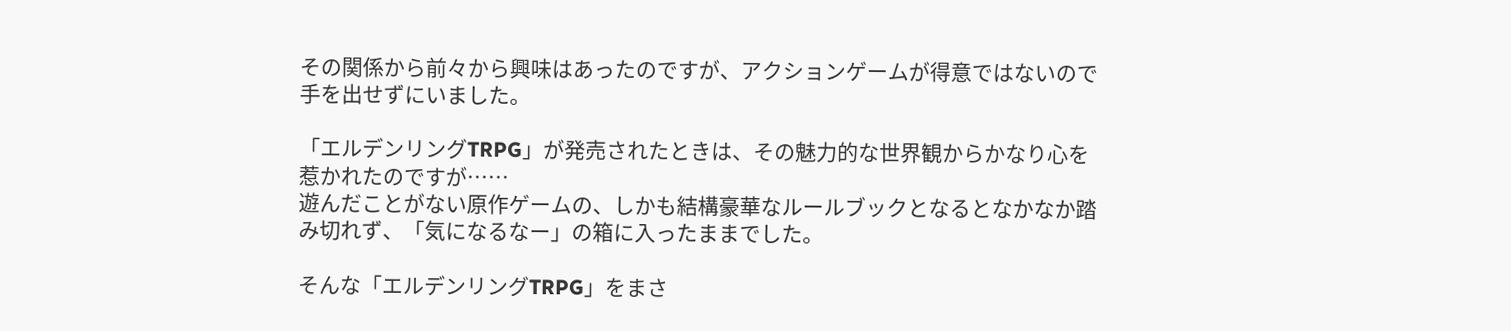その関係から前々から興味はあったのですが、アクションゲームが得意ではないので手を出せずにいました。

「エルデンリングTRPG」が発売されたときは、その魅力的な世界観からかなり心を惹かれたのですが……
遊んだことがない原作ゲームの、しかも結構豪華なルールブックとなるとなかなか踏み切れず、「気になるなー」の箱に入ったままでした。

そんな「エルデンリングTRPG」をまさ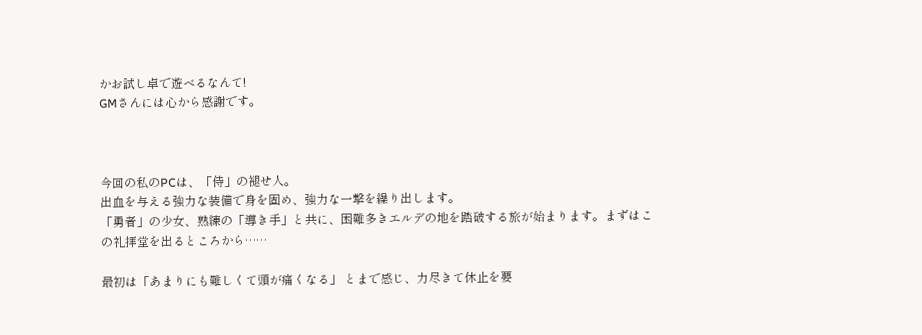かお試し卓で遊べるなんて!
GMさんには心から感謝です。



今回の私のPCは、「侍」の褪せ人。
出血を与える強力な装備で身を固め、強力な一撃を繰り出します。
「勇者」の少女、熟練の「導き手」と共に、困難多きエルデの地を踏破する旅が始まります。まずはこの礼拝堂を出るところから……

最初は「あまりにも難しくて頭が痛くなる」 とまで感じ、力尽きて休止を要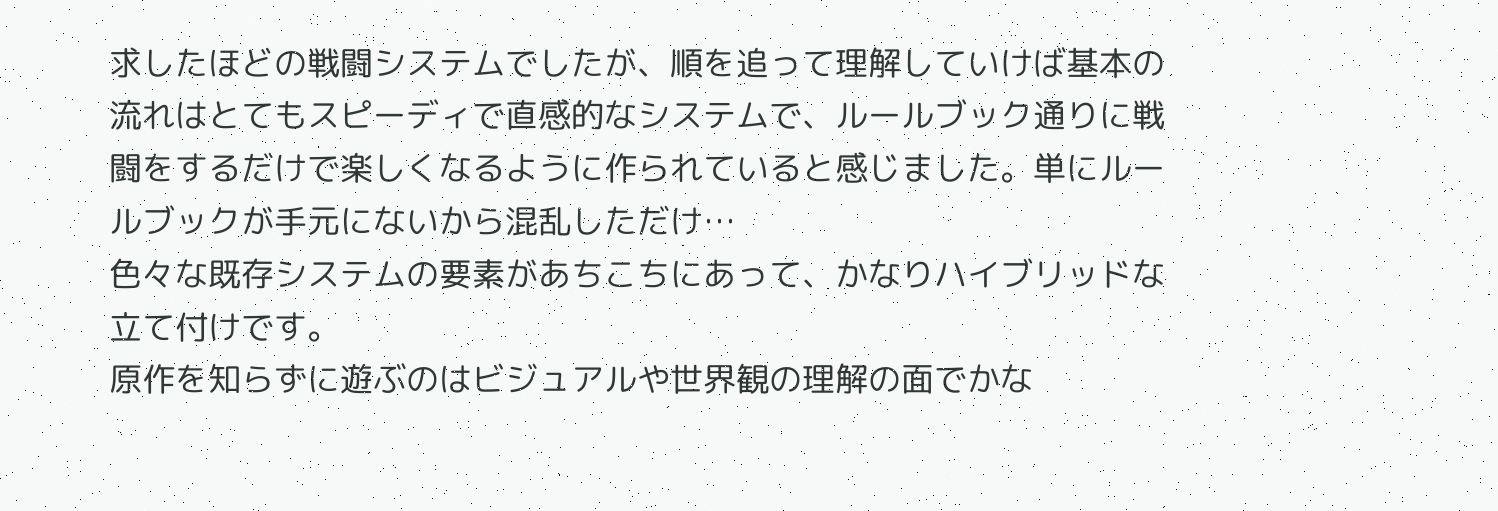求したほどの戦闘システムでしたが、順を追って理解していけば基本の流れはとてもスピーディで直感的なシステムで、ルールブック通りに戦闘をするだけで楽しくなるように作られていると感じました。単にルールブックが手元にないから混乱しただけ…
色々な既存システムの要素があちこちにあって、かなりハイブリッドな立て付けです。
原作を知らずに遊ぶのはビジュアルや世界観の理解の面でかな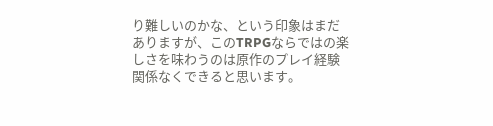り難しいのかな、という印象はまだありますが、このTRPGならではの楽しさを味わうのは原作のプレイ経験関係なくできると思います。